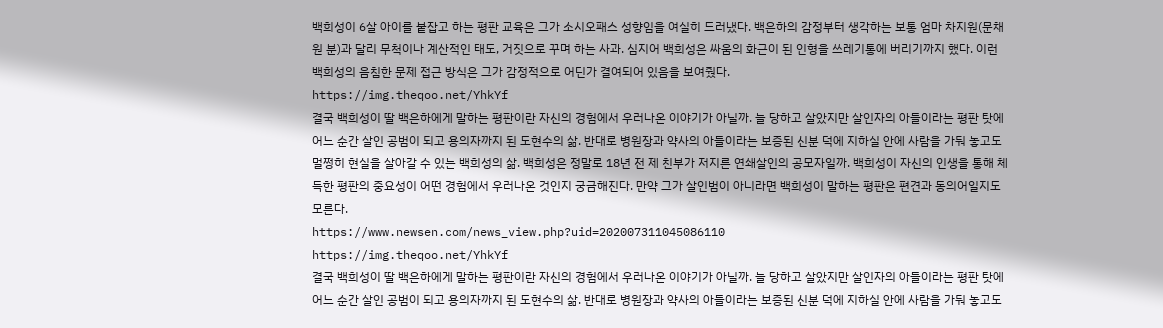백희성이 6살 아이를 붙잡고 하는 평판 교육은 그가 소시오패스 성향임을 여실히 드러냈다. 백은하의 감정부터 생각하는 보통 엄마 차지원(문채원 분)과 달리 무척이나 계산적인 태도, 거짓으로 꾸며 하는 사과. 심지어 백희성은 싸움의 화근이 된 인형을 쓰레기통에 버리기까지 했다. 이런 백희성의 음침한 문제 접근 방식은 그가 감정적으로 어딘가 결여되어 있음을 보여줬다.
https://img.theqoo.net/YhkYf
결국 백희성이 딸 백은하에게 말하는 평판이란 자신의 경험에서 우러나온 이야기가 아닐까. 늘 당하고 살았지만 살인자의 아들이라는 평판 탓에 어느 순간 살인 공범이 되고 용의자까지 된 도현수의 삶. 반대로 병원장과 약사의 아들이라는 보증된 신분 덕에 지하실 안에 사람을 가둬 놓고도 멀쩡히 현실을 살아갈 수 있는 백희성의 삶. 백희성은 정말로 18년 전 제 친부가 저지른 연쇄살인의 공모자일까. 백희성이 자신의 인생을 통해 체득한 평판의 중요성이 어떤 경험에서 우러나온 것인지 궁금해진다. 만약 그가 살인범이 아니라면 백희성이 말하는 평판은 편견과 동의어일지도 모른다.
https://www.newsen.com/news_view.php?uid=202007311045086110
https://img.theqoo.net/YhkYf
결국 백희성이 딸 백은하에게 말하는 평판이란 자신의 경험에서 우러나온 이야기가 아닐까. 늘 당하고 살았지만 살인자의 아들이라는 평판 탓에 어느 순간 살인 공범이 되고 용의자까지 된 도현수의 삶. 반대로 병원장과 약사의 아들이라는 보증된 신분 덕에 지하실 안에 사람을 가둬 놓고도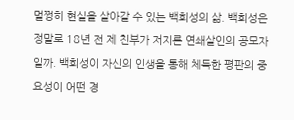멀쩡히 현실을 살아갈 수 있는 백희성의 삶. 백희성은 정말로 18년 전 제 친부가 저지른 연쇄살인의 공모자일까. 백희성이 자신의 인생을 통해 체득한 평판의 중요성이 어떤 경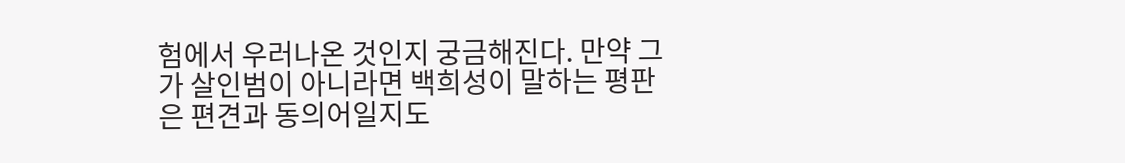험에서 우러나온 것인지 궁금해진다. 만약 그가 살인범이 아니라면 백희성이 말하는 평판은 편견과 동의어일지도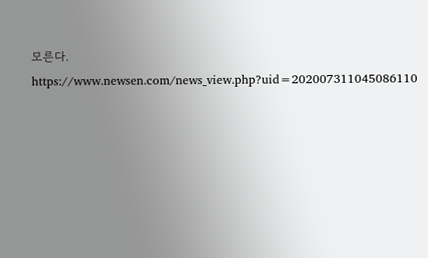모른다.
https://www.newsen.com/news_view.php?uid=202007311045086110